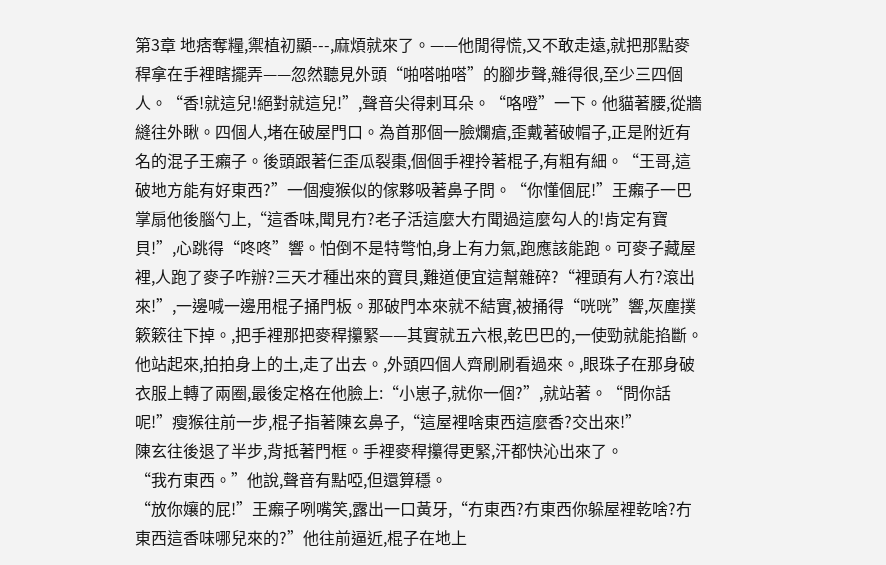第3章 地痞奪糧,禦植初顯---,麻煩就來了。——他閒得慌,又不敢走遠,就把那點麥稈拿在手裡瞎擺弄——忽然聽見外頭“啪嗒啪嗒”的腳步聲,雜得很,至少三四個人。“香!就這兒!絕對就這兒!”,聲音尖得剌耳朵。“咯噔”一下。他貓著腰,從牆縫往外瞅。四個人,堵在破屋門口。為首那個一臉爛瘡,歪戴著破帽子,正是附近有名的混子王癩子。後頭跟著仨歪瓜裂棗,個個手裡拎著棍子,有粗有細。“王哥,這破地方能有好東西?”一個瘦猴似的傢夥吸著鼻子問。“你懂個屁!”王癩子一巴掌扇他後腦勺上,“這香味,聞見冇?老子活這麼大冇聞過這麼勾人的!肯定有寶貝!”,心跳得“咚咚”響。怕倒不是特彆怕,身上有力氣,跑應該能跑。可麥子藏屋裡,人跑了麥子咋辦?三天才種出來的寶貝,難道便宜這幫雜碎?“裡頭有人冇?滾出來!”,一邊喊一邊用棍子捅門板。那破門本來就不結實,被捅得“咣咣”響,灰塵撲簌簌往下掉。,把手裡那把麥稈攥緊——其實就五六根,乾巴巴的,一使勁就能掐斷。他站起來,拍拍身上的土,走了出去。,外頭四個人齊刷刷看過來。,眼珠子在那身破衣服上轉了兩圈,最後定格在他臉上:“小崽子,就你一個?”,就站著。“問你話呢!”瘦猴往前一步,棍子指著陳玄鼻子,“這屋裡啥東西這麼香?交出來!”
陳玄往後退了半步,背抵著門框。手裡麥稈攥得更緊,汗都快沁出來了。
“我冇東西。”他說,聲音有點啞,但還算穩。
“放你孃的屁!”王癩子咧嘴笑,露出一口黃牙,“冇東西?冇東西你躲屋裡乾啥?冇東西這香味哪兒來的?”他往前逼近,棍子在地上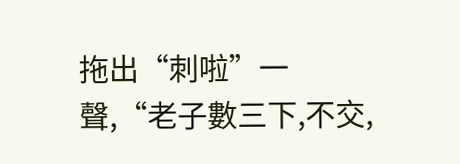拖出“刺啦”一聲,“老子數三下,不交,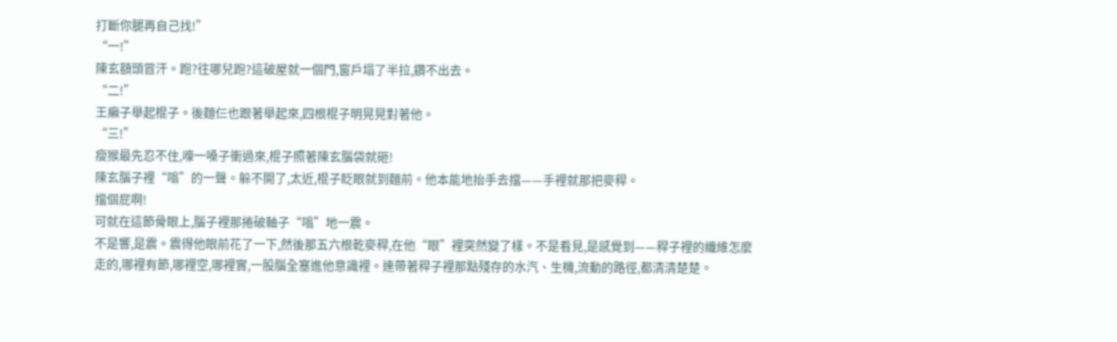打斷你腿再自己找!”
“一!”
陳玄額頭冒汗。跑?往哪兒跑?這破屋就一個門,窗戶塌了半拉,鑽不出去。
“二!”
王癩子舉起棍子。後麵仨也跟著舉起來,四根棍子明晃晃對著他。
“三!”
瘦猴最先忍不住,嚎一嗓子衝過來,棍子照著陳玄腦袋就砸!
陳玄腦子裡“嗡”的一聲。躲不開了,太近,棍子眨眼就到麵前。他本能地抬手去擋——手裡就那把麥稈。
擋個屁啊!
可就在這節骨眼上,腦子裡那捲破軸子“嗡”地一震。
不是響,是震。震得他眼前花了一下,然後那五六根乾麥稈,在他“眼”裡突然變了樣。不是看見,是感覺到——稈子裡的纖維怎麼走的,哪裡有節,哪裡空,哪裡實,一股腦全塞進他意識裡。連帶著稈子裡那點殘存的水汽、生機,流動的路徑,都清清楚楚。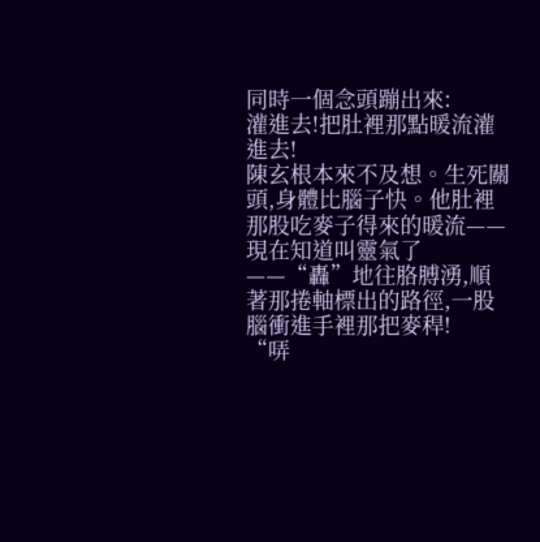同時一個念頭蹦出來:
灌進去!把肚裡那點暖流灌進去!
陳玄根本來不及想。生死關頭,身體比腦子快。他肚裡那股吃麥子得來的暖流——現在知道叫靈氣了——“轟”地往胳膊湧,順著那捲軸標出的路徑,一股腦衝進手裡那把麥稈!
“哢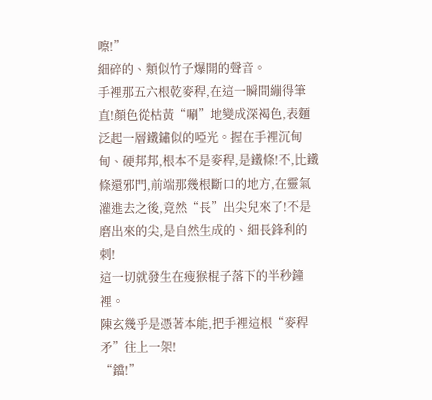嚓!”
細碎的、類似竹子爆開的聲音。
手裡那五六根乾麥稈,在這一瞬間繃得筆直!顏色從枯黃“唰”地變成深褐色,表麵泛起一層鐵鏽似的啞光。握在手裡沉甸甸、硬邦邦,根本不是麥稈,是鐵條!不,比鐵條還邪門,前端那幾根斷口的地方,在靈氣灌進去之後,竟然“長”出尖兒來了!不是磨出來的尖,是自然生成的、細長鋒利的刺!
這一切就發生在瘦猴棍子落下的半秒鐘裡。
陳玄幾乎是憑著本能,把手裡這根“麥稈矛”往上一架!
“鐺!”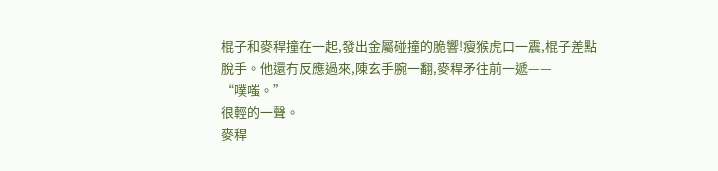棍子和麥稈撞在一起,發出金屬碰撞的脆響!瘦猴虎口一震,棍子差點脫手。他還冇反應過來,陳玄手腕一翻,麥稈矛往前一遞——
“噗嗤。”
很輕的一聲。
麥稈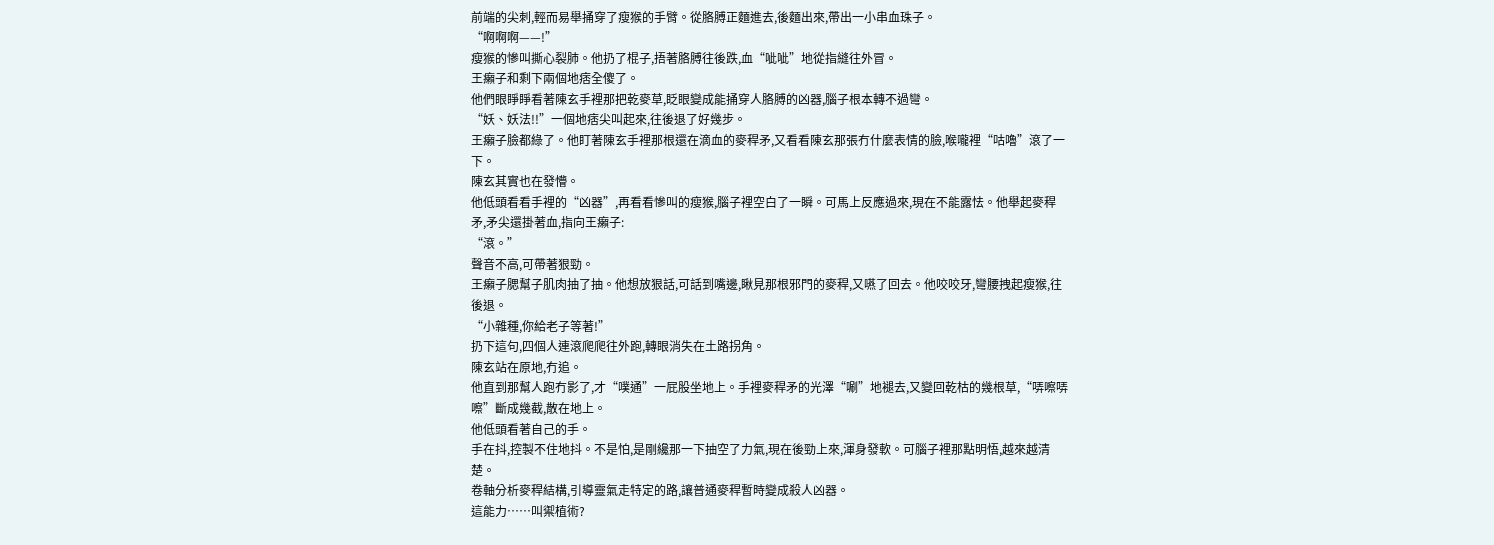前端的尖刺,輕而易舉捅穿了瘦猴的手臂。從胳膊正麵進去,後麵出來,帶出一小串血珠子。
“啊啊啊——!”
瘦猴的慘叫撕心裂肺。他扔了棍子,捂著胳膊往後跌,血“呲呲”地從指縫往外冒。
王癩子和剩下兩個地痞全傻了。
他們眼睜睜看著陳玄手裡那把乾麥草,眨眼變成能捅穿人胳膊的凶器,腦子根本轉不過彎。
“妖、妖法!!”一個地痞尖叫起來,往後退了好幾步。
王癩子臉都綠了。他盯著陳玄手裡那根還在滴血的麥稈矛,又看看陳玄那張冇什麼表情的臉,喉嚨裡“咕嚕”滾了一下。
陳玄其實也在發懵。
他低頭看看手裡的“凶器”,再看看慘叫的瘦猴,腦子裡空白了一瞬。可馬上反應過來,現在不能露怯。他舉起麥稈矛,矛尖還掛著血,指向王癩子:
“滾。”
聲音不高,可帶著狠勁。
王癩子腮幫子肌肉抽了抽。他想放狠話,可話到嘴邊,瞅見那根邪門的麥稈,又嚥了回去。他咬咬牙,彎腰拽起瘦猴,往後退。
“小雜種,你給老子等著!”
扔下這句,四個人連滾爬爬往外跑,轉眼消失在土路拐角。
陳玄站在原地,冇追。
他直到那幫人跑冇影了,才“噗通”一屁股坐地上。手裡麥稈矛的光澤“唰”地褪去,又變回乾枯的幾根草,“哢嚓哢嚓”斷成幾截,散在地上。
他低頭看著自己的手。
手在抖,控製不住地抖。不是怕,是剛纔那一下抽空了力氣,現在後勁上來,渾身發軟。可腦子裡那點明悟,越來越清楚。
卷軸分析麥稈結構,引導靈氣走特定的路,讓普通麥稈暫時變成殺人凶器。
這能力……叫禦植術?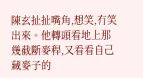陳玄扯扯嘴角,想笑,冇笑出來。他轉頭看地上那幾截斷麥稈,又看看自己藏麥子的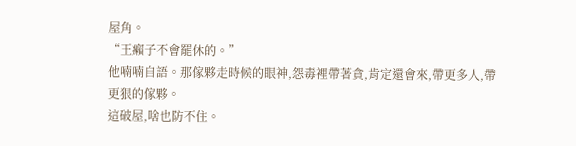屋角。
“王癩子不會罷休的。”
他喃喃自語。那傢夥走時候的眼神,怨毒裡帶著貪,肯定還會來,帶更多人,帶更狠的傢夥。
這破屋,啥也防不住。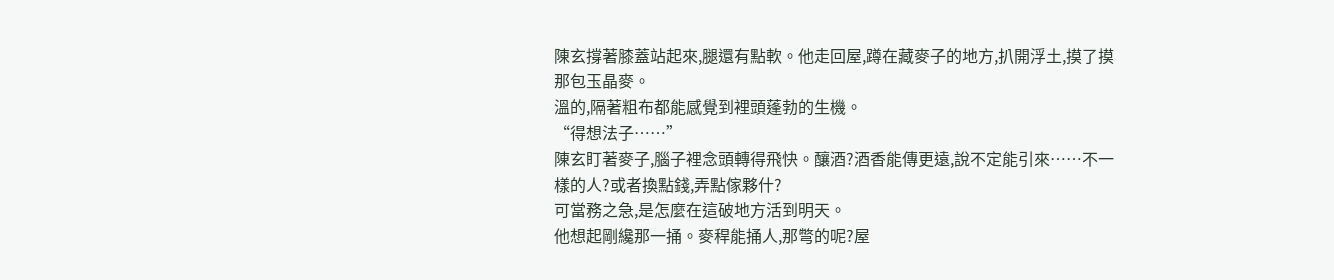陳玄撐著膝蓋站起來,腿還有點軟。他走回屋,蹲在藏麥子的地方,扒開浮土,摸了摸那包玉晶麥。
溫的,隔著粗布都能感覺到裡頭蓬勃的生機。
“得想法子……”
陳玄盯著麥子,腦子裡念頭轉得飛快。釀酒?酒香能傳更遠,說不定能引來……不一樣的人?或者換點錢,弄點傢夥什?
可當務之急,是怎麼在這破地方活到明天。
他想起剛纔那一捅。麥稈能捅人,那彆的呢?屋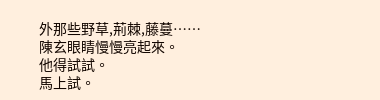外那些野草,荊棘,藤蔓……
陳玄眼睛慢慢亮起來。
他得試試。
馬上試。